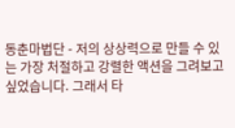동춘마법단 - 저의 상상력으로 만들 수 있는 가장 처절하고 강렬한 액션을 그려보고 싶었습니다. 그래서 타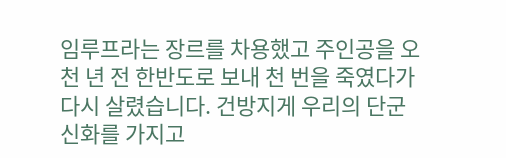임루프라는 장르를 차용했고 주인공을 오천 년 전 한반도로 보내 천 번을 죽였다가 다시 살렸습니다. 건방지게 우리의 단군 신화를 가지고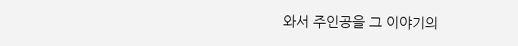와서 주인공을 그 이야기의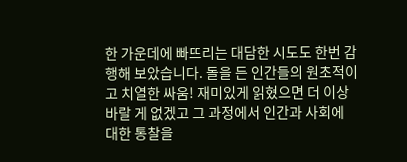한 가운데에 빠뜨리는 대담한 시도도 한번 감행해 보았습니다. 돌을 든 인간들의 원초적이고 치열한 싸움! 재미있게 읽혔으면 더 이상 바랄 게 없겠고 그 과정에서 인간과 사회에 대한 통찰을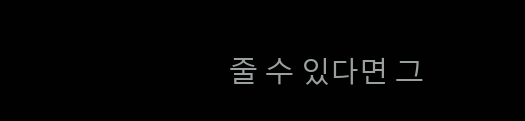줄 수 있다면 그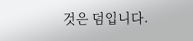것은 덤입니다.